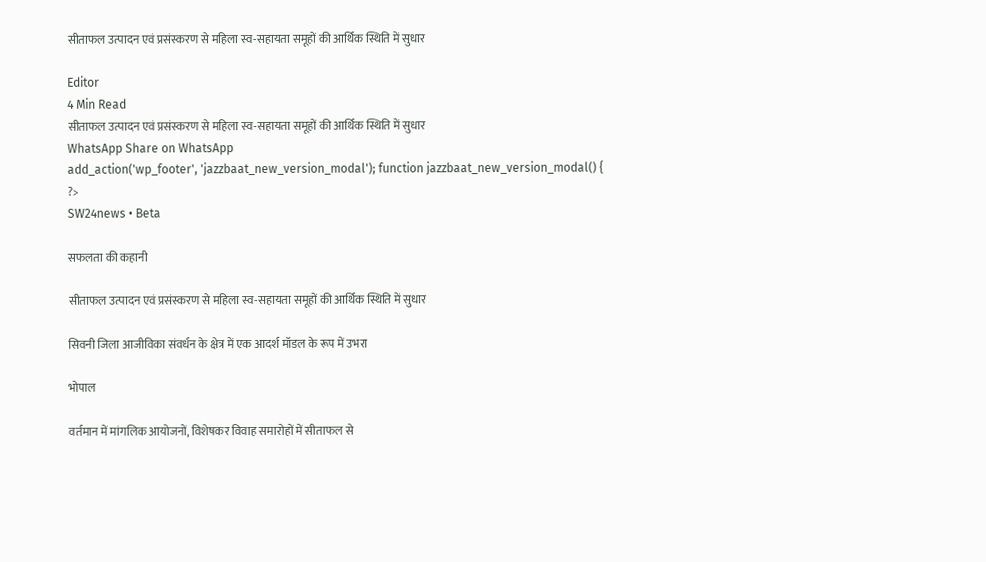सीताफल उत्पादन एवं प्रसंस्करण से महिला स्व-सहायता समूहों की आर्थिक स्थिति में सुधार

Editor
4 Min Read
सीताफल उत्पादन एवं प्रसंस्करण से महिला स्व-सहायता समूहों की आर्थिक स्थिति में सुधार
WhatsApp Share on WhatsApp
add_action('wp_footer', 'jazzbaat_new_version_modal'); function jazzbaat_new_version_modal() { ?>
SW24news • Beta

सफलता की कहानी

सीताफल उत्पादन एवं प्रसंस्करण से महिला स्व-सहायता समूहों की आर्थिक स्थिति में सुधार

सिवनी जिला आजीविका संवर्धन के क्षेत्र में एक आदर्श मॉडल के रूप में उभरा

भोपाल

वर्तमान में मांगलिक आयोजनों, विशेषकर विवाह समारोहों में सीताफल से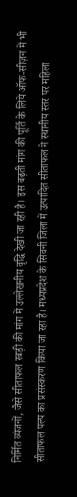निर्मित व्यंजनों, जैसे सीताफल रबड़ी की मांग में उल्लेखनीय वृद्धि देखी जा रही है। इस बढ़ती मांग की पूर्ति के लिये ऑफ-सीज़न में भी सीताफल पल्प का प्रसंस्करण किया जा रहा है। मध्यप्रदेश के सिवनी जिला में उत्पादित सीताफल ने स्थानीय स्तर पर महिला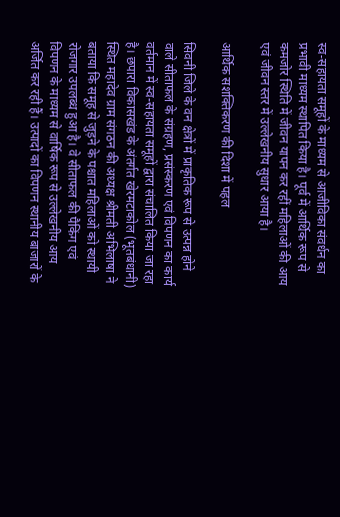स्व-सहायता समूहों के माध्यम से आजीविका संवर्धन का प्रभावी माध्यम स्थापित किया है। पूर्व में आर्थिक रूप से कमजोर स्थिति में जीवन यापन कर रहीं महिलाओं की आय एवं जीवन स्तर में उल्लेखनीय सुधार आया है।

आर्थिक सशक्तिकरण की दिशा में पहल

सिवनी जिले के वन क्षेत्रों में प्राकृतिक रूप से उत्पन्न होने वाले सीताफल के संग्रहण, प्रसंस्करण एवं विपणन का कार्य वर्तमान में स्व-सहायता समूहों द्वारा संचालित किया जा रहा है। छपारा विकासखंड के अंतर्गत खेरमटाकोल (भूतबंधानी) स्थित महादेव ग्राम संगठन की अध्यक्ष श्रीमती अभिलाषा ने बताया कि समूह से जुड़ने के पश्चात महिलाओं को स्थायी रोजगार उपलब्ध हुआ है। वे सीताफल की पैकिंग एवं विपणन के माध्यम से वार्षिक रूप से उल्लेखनीय आय अर्जित कर रही हैं। उत्पादों का विपणन स्थानीय बाजारों के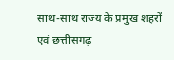साथ-साथ राज्य के प्रमुख शहरों एवं छत्तीसगढ़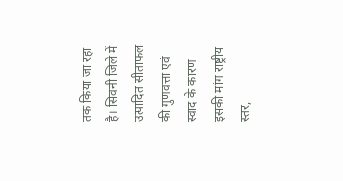तक किया जा रहा है। सिवनी जिले में उत्पादित सीताफल की गुणवत्ता एवं स्वाद के कारण इसकी मांग राष्ट्रीय स्तर,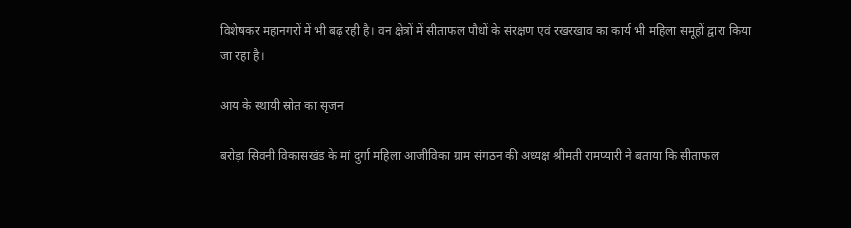विशेषकर महानगरों में भी बढ़ रही है। वन क्षेत्रों में सीताफल पौधों के संरक्षण एवं रखरखाव का कार्य भी महिला समूहों द्वारा किया जा रहा है।

आय के स्थायी स्रोत का सृजन

बरोड़ा सिवनी विकासखंड के मां दुर्गा महिला आजीविका ग्राम संगठन की अध्यक्ष श्रीमती रामप्यारी ने बताया कि सीताफल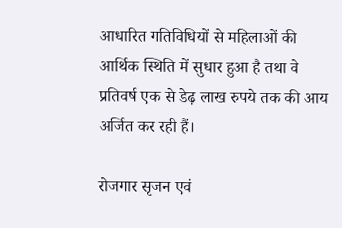आधारित गतिविधियों से महिलाओं की आर्थिक स्थिति में सुधार हुआ है तथा वे प्रतिवर्ष एक से डेढ़ लाख रुपये तक की आय अर्जित कर रही हैं।

रोजगार सृजन एवं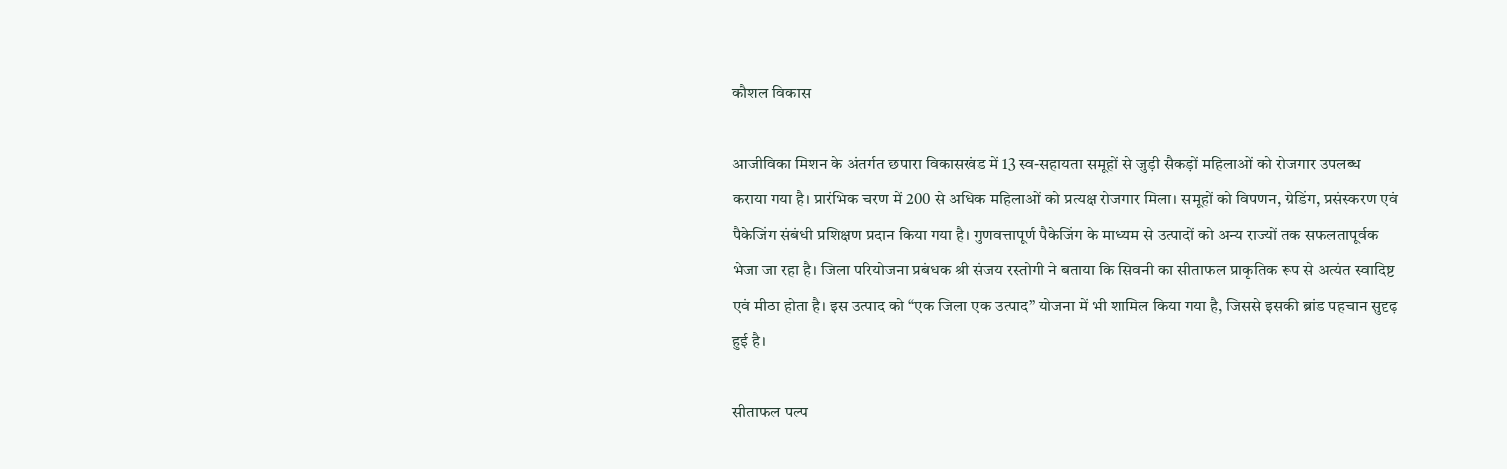कौशल विकास

आजीविका मिशन के अंतर्गत छपारा विकासखंड में 13 स्व-सहायता समूहों से जुड़ी सैकड़ों महिलाओं को रोजगार उपलब्ध कराया गया है। प्रारंभिक चरण में 200 से अधिक महिलाओं को प्रत्यक्ष रोजगार मिला। समूहों को विपणन, ग्रेडिंग, प्रसंस्करण एवं पैकेजिंग संबंधी प्रशिक्षण प्रदान किया गया है। गुणवत्तापूर्ण पैकेजिंग के माध्यम से उत्पादों को अन्य राज्यों तक सफलतापूर्वक भेजा जा रहा है। जिला परियोजना प्रबंधक श्री संजय रस्तोगी ने बताया कि सिवनी का सीताफल प्राकृतिक रूप से अत्यंत स्वादिष्ट एवं मीठा होता है। इस उत्पाद को “एक जिला एक उत्पाद” योजना में भी शामिल किया गया है, जिससे इसकी ब्रांड पहचान सुदृढ़ हुई है।

सीताफल पल्प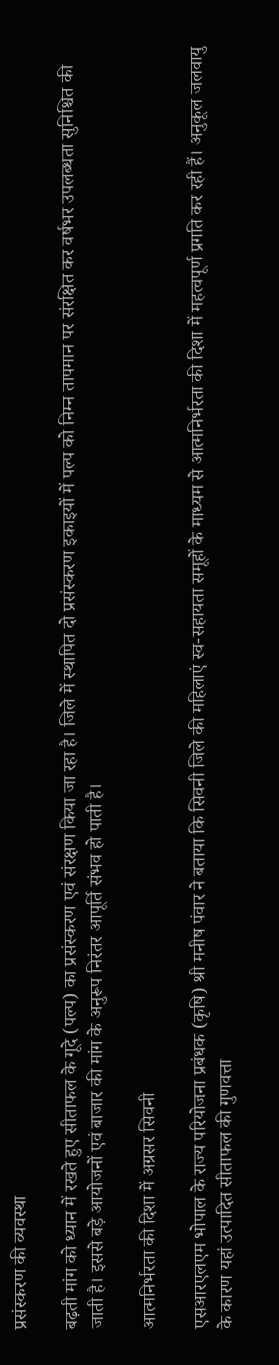प्रसंस्करण की व्यवस्था

बढ़ती मांग को ध्यान में रखते हुए सीताफल के गूदे (पल्प) का प्रसंस्करण एवं संरक्षण किया जा रहा है। जिले में स्थापित दो प्रसंस्करण इकाइयों में पल्प को निम्न तापमान पर संरक्षित कर वर्षभर उपलब्धता सुनिश्चित की जाती है। इससे बड़े आयोजनों एवं बाजार की मांग के अनुरूप निरंतर आपूर्ति संभव हो पाती है।

आत्मनिर्भरता की दिशा में अग्रसर सिवनी

एसआरएलएम भोपाल के राज्य परियोजना प्रबंधक (कृषि) श्री मनीष पंवार ने बताया कि सिवनी जिले की महिलाएं स्व-सहायता समूहों के माध्यम से आत्मनिर्भरता की दिशा में महत्वपूर्ण प्रगति कर रही हैं। अनुकूल जलवायु के कारण यहां उत्पादित सीताफल की गुणवत्ता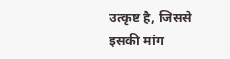उत्कृष्ट है, जिससे इसकी मांग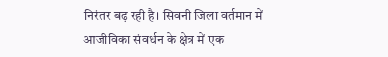निरंतर बढ़ रही है। सिवनी जिला वर्तमान में आजीविका संवर्धन के क्षेत्र में एक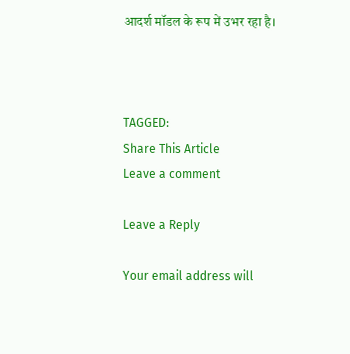आदर्श मॉडल के रूप में उभर रहा है।



TAGGED:
Share This Article
Leave a comment

Leave a Reply

Your email address will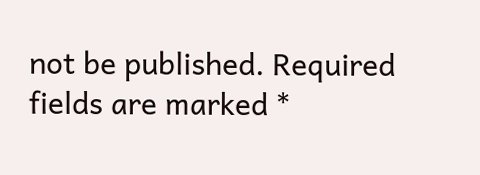not be published. Required fields are marked *